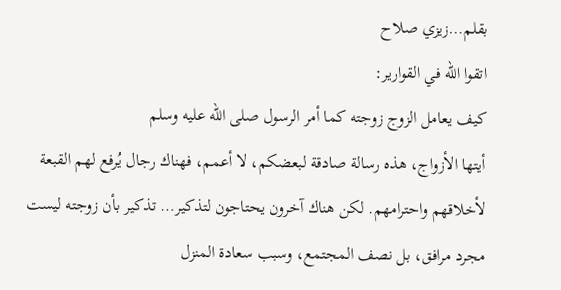بقلم…زيزي صلاح
اتقوا الله في القوارير:
كيف يعامل الزوج زوجته كما أمر الرسول صلى الله عليه وسلم
أيتها الأزواج، هذه رسالة صادقة لبعضكم، لا أعمم، فهناك رجال يُرفع لهم القبعة لأخلاقهم واحترامهم. لكن هناك آخرون يحتاجون لتذكير… تذكير بأن زوجته ليست مجرد مرافق، بل نصف المجتمع، وسبب سعادة المنزل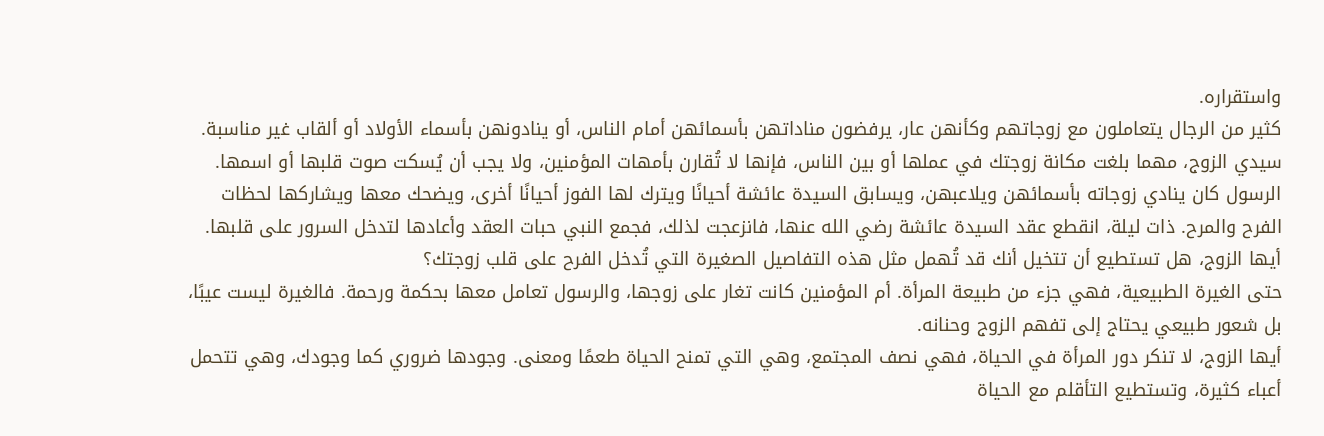واستقراره.
كثير من الرجال يتعاملون مع زوجاتهم وكأنهن عار، يرفضون مناداتهن بأسمائهن أمام الناس، أو ينادونهن بأسماء الأولاد أو ألقاب غير مناسبة. سيدي الزوج، مهما بلغت مكانة زوجتك في عملها أو بين الناس، فإنها لا تُقارن بأمهات المؤمنين، ولا يجب أن يُسكت صوت قلبها أو اسمها.
الرسول كان ينادي زوجاته بأسمائهن ويلاعبهن، ويسابق السيدة عائشة أحيانًا ويترك لها الفوز أحيانًا أخرى، ويضحك معها ويشاركها لحظات الفرح والمرح. ذات ليلة، انقطع عقد السيدة عائشة رضي الله عنها، فانزعجت لذلك، فجمع النبي حبات العقد وأعادها لتدخل السرور على قلبها. أيها الزوج، هل تستطيع أن تتخيل أنك قد تُهمل مثل هذه التفاصيل الصغيرة التي تُدخل الفرح على قلب زوجتك؟
حتى الغيرة الطبيعية، فهي جزء من طبيعة المرأة. أم المؤمنين كانت تغار على زوجها، والرسول تعامل معها بحكمة ورحمة. فالغيرة ليست عيبًا، بل شعور طبيعي يحتاج إلى تفهم الزوج وحنانه.
أيها الزوج، لا تنكر دور المرأة في الحياة، فهي نصف المجتمع، وهي التي تمنح الحياة طعمًا ومعنى. وجودها ضروري كما وجودك، وهي تتحمل أعباء كثيرة، وتستطيع التأقلم مع الحياة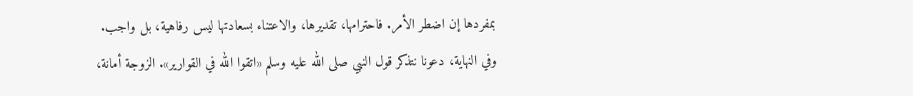بمفردها إن اضطر الأمر. فاحترامها، تقديرها، والاعتناء بسعادتها ليس رفاهية، بل واجب.
وفي النهاية، دعونا نتذكر قول النبي صلى الله عليه وسلم «اتقوا الله في القوارير». الزوجة أمانة،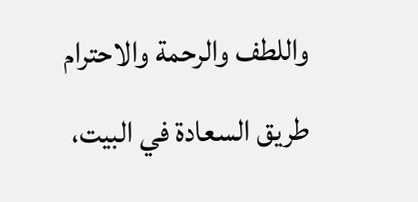واللطف والرحمة والاحترام طريق السعادة في البيت،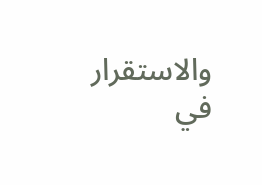والاستقرار في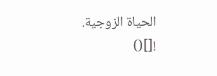الحياة الزوجية.
![]()